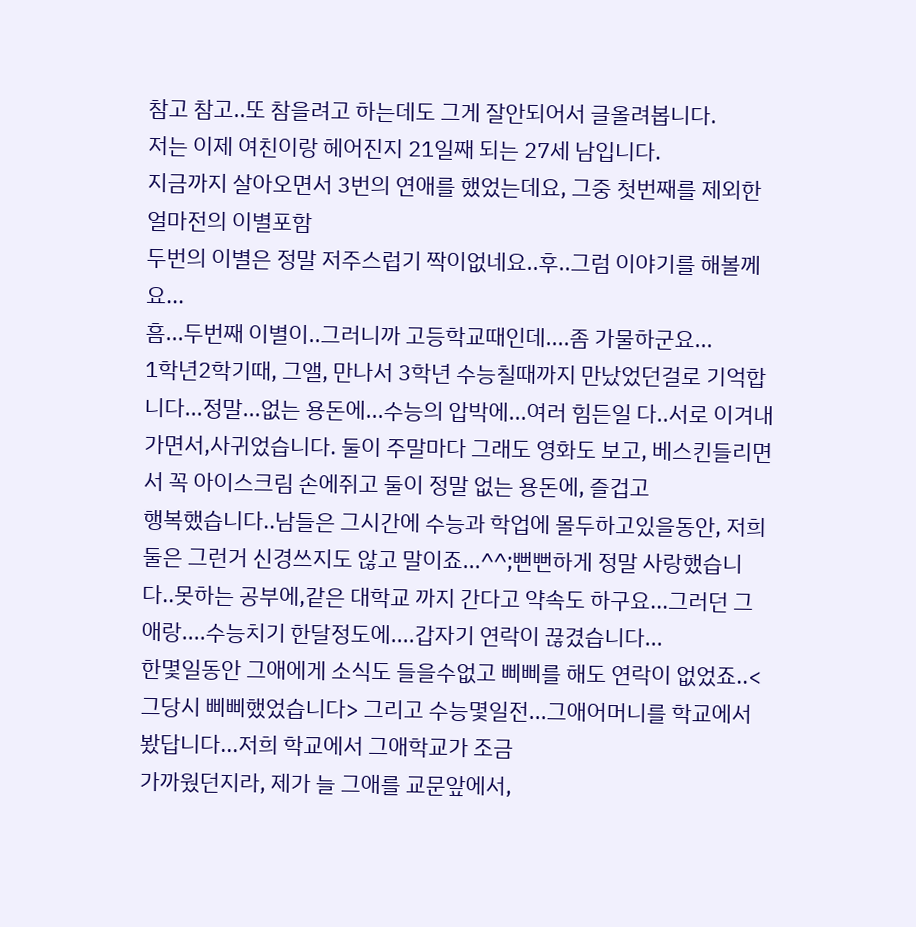참고 참고..또 참을려고 하는데도 그게 잘안되어서 글올려봅니다.
저는 이제 여친이랑 헤어진지 21일째 되는 27세 남입니다.
지금까지 살아오면서 3번의 연애를 했었는데요, 그중 첫번째를 제외한 얼마전의 이별포함
두번의 이별은 정말 저주스럽기 짝이없네요..후..그럼 이야기를 해볼께요...
흠...두번째 이별이..그러니까 고등학교때인데....좀 가물하군요...
1학년2학기때, 그앨, 만나서 3학년 수능칠때까지 만났었던걸로 기억합니다...정말...없는 용돈에...수능의 압박에...여러 힘든일 다..서로 이겨내가면서,사귀었습니다. 둘이 주말마다 그래도 영화도 보고, 베스킨들리면서 꼭 아이스크림 손에쥐고 둘이 정말 없는 용돈에, 즐겁고
행복했습니다..남들은 그시간에 수능과 학업에 몰두하고있을동안, 저희둘은 그런거 신경쓰지도 않고 말이죠...^^;뻔뻔하게 정말 사랑했습니다..못하는 공부에,같은 대학교 까지 간다고 약속도 하구요...그러던 그애랑....수능치기 한달정도에....갑자기 연락이 끊겼습니다...
한몇일동안 그애에게 소식도 들을수없고 삐삐를 해도 연락이 없었죠..<그당시 삐삐했었습니다> 그리고 수능몇일전...그애어머니를 학교에서 봤답니다...저희 학교에서 그애학교가 조금
가까웠던지라, 제가 늘 그애를 교문앞에서,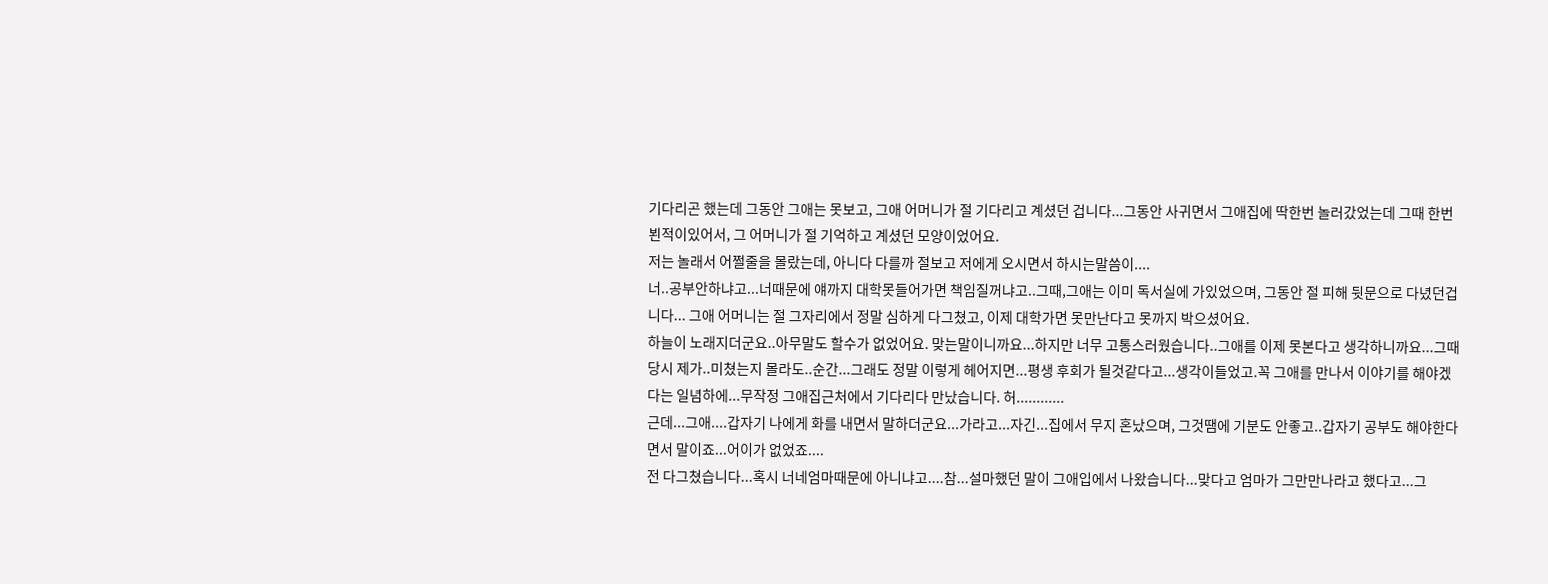기다리곤 했는데 그동안 그애는 못보고, 그애 어머니가 절 기다리고 계셨던 겁니다...그동안 사귀면서 그애집에 딱한번 놀러갔었는데 그때 한번 뵌적이있어서, 그 어머니가 절 기억하고 계셨던 모양이었어요.
저는 놀래서 어쩔줄을 몰랐는데, 아니다 다를까 절보고 저에게 오시면서 하시는말씀이....
너..공부안하냐고...너때문에 얘까지 대학못들어가면 책임질꺼냐고..그때,그애는 이미 독서실에 가있었으며, 그동안 절 피해 뒷문으로 다녔던겁니다... 그애 어머니는 절 그자리에서 정말 심하게 다그쳤고, 이제 대학가면 못만난다고 못까지 박으셨어요.
하늘이 노래지더군요..아무말도 할수가 없었어요. 맞는말이니까요...하지만 너무 고통스러웠습니다..그애를 이제 못본다고 생각하니까요...그때당시 제가..미쳤는지 몰라도..순간...그래도 정말 이렇게 헤어지면...평생 후회가 될것같다고...생각이들었고.꼭 그애를 만나서 이야기를 해야겠다는 일념하에...무작정 그애집근처에서 기다리다 만났습니다. 허............
근데...그애....갑자기 나에게 화를 내면서 말하더군요...가라고...자긴...집에서 무지 혼났으며, 그것땜에 기분도 안좋고..갑자기 공부도 해야한다면서 말이죠...어이가 없었죠....
전 다그쳤습니다...혹시 너네엄마때문에 아니냐고....참...설마했던 말이 그애입에서 나왔습니다...맞다고 엄마가 그만만나라고 했다고...그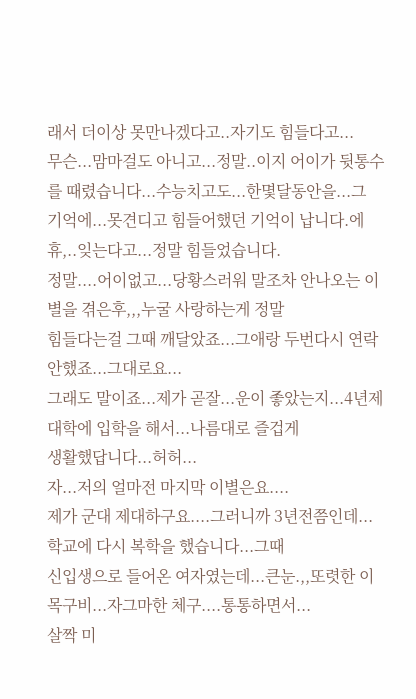래서 더이상 못만나겠다고..자기도 힘들다고...
무슨...맘마걸도 아니고...정말..이지 어이가 뒷통수를 때렸습니다...수능치고도...한몇달동안을...그 기억에...못견디고 힘들어했던 기억이 납니다.에휴,..잊는다고...정말 힘들었습니다.
정말....어이없고...당황스러워 말조차 안나오는 이별을 겪은후,,,누굴 사랑하는게 정말
힘들다는걸 그때 깨달았죠...그애랑 두번다시 연락안했죠...그대로요...
그래도 말이죠...제가 곧잘...운이 좋았는지...4년제 대학에 입학을 해서...나름대로 즐겁게
생활했답니다...허허...
자...저의 얼마전 마지막 이별은요....
제가 군대 제대하구요....그러니까 3년전쯤인데...학교에 다시 복학을 했습니다...그때
신입생으로 들어온 여자였는데...큰눈.,,또렷한 이목구비...자그마한 체구....통통하면서...
살짝 미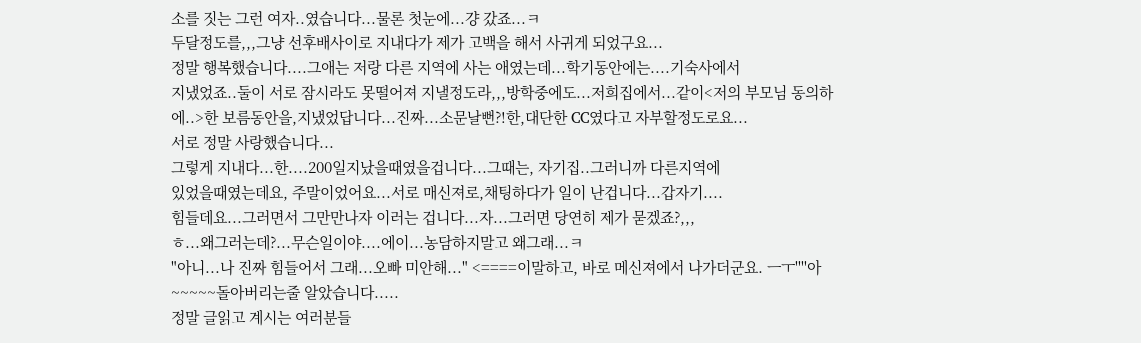소를 짓는 그런 여자..였습니다...물론 첫눈에...걍 갔죠...ㅋ
두달정도를,,,그냥 선후배사이로 지내다가 제가 고백을 해서 사귀게 되었구요...
정말 행복했습니다....그애는 저랑 다른 지역에 사는 애였는데...학기동안에는....기숙사에서
지냈었죠..둘이 서로 잠시라도 못떨어져 지낼정도라,,,방학중에도...저희집에서...같이<저의 부모님 동의하에..>한 보름동안을,지냈었답니다...진짜...소문날뻔?!한,대단한 CC였다고 자부할정도로요...
서로 정말 사랑했습니다...
그렇게 지내다...한....200일지났을때였을겁니다...그때는, 자기집..그러니까 다른지역에
있었을때였는데요, 주말이었어요...서로 매신져로,채팅하다가 일이 난겁니다...갑자기....
힘들데요...그러면서 그만만나자 이러는 겁니다...자...그러면 당연히 제가 묻겠죠?,,,
ㅎ...왜그러는데?...무슨일이야....에이...농담하지말고 왜그래...ㅋ
"아니...나 진짜 힘들어서 그래...오빠 미안해..." <====이말하고, 바로 메신져에서 나가더군요. ㅡㅜ''''아~~~~~돌아버리는줄 알았습니다.....
정말 글읽고 계시는 여러분들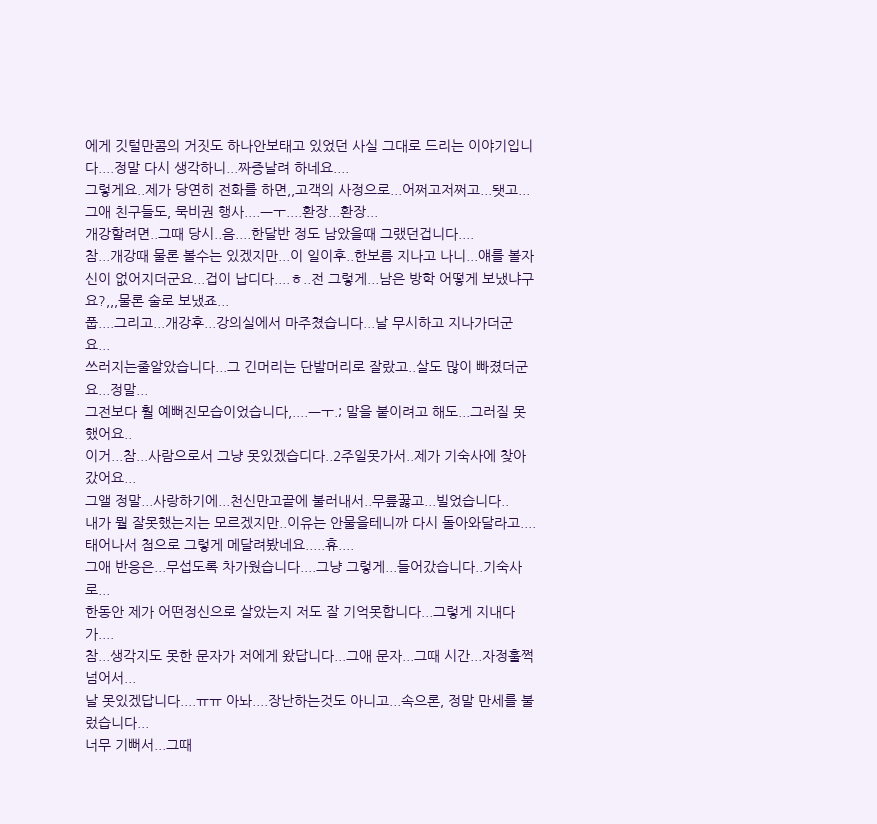에게 깃털만콤의 거짓도 하나안보태고 있었던 사실 그대로 드리는 이야기입니다....정말 다시 생각하니...짜증날려 하네요....
그렇게요..제가 당연히 전화를 하면,,고객의 사정으로...어쩌고저쩌고...됏고...
그애 친구들도, 묵비권 행사....ㅡㅜ....환장...환장...
개강할려면..그때 당시..음....한달반 정도 남았을때 그랬던겁니다....
참...개강때 물론 볼수는 있겠지만...이 일이후..한보름 지나고 나니...얘를 볼자신이 없어지더군요...겁이 납디다....ㅎ..전 그렇게...남은 방학 어떻게 보냈냐구요?,,,물론 술로 보냈죠...
풉....그리고...개강후...강의실에서 마주쳤습니다...날 무시하고 지나가더군요...
쓰러지는줄알았습니다...그 긴머리는 단발머리로 잘랐고..살도 많이 빠졌더군요...정말...
그전보다 훨 예뻐진모습이었습니다,....ㅡㅜ.; 말을 붙이려고 해도...그러질 못했어요..
이거...참...사람으로서 그냥 못있겠습디다..2주일못가서..제가 기숙사에 찾아갔어요...
그앨 정말...사랑하기에...천신만고끝에 불러내서..무릎꿇고...빌었습니다..
내가 뭘 잘못했는지는 모르겠지만..이유는 안물을테니까 다시 돌아와달라고....
태어나서 첨으로 그렇게 메달려봤네요.....휴....
그애 반응은...무섭도록 차가웠습니다....그냥 그렇게...들어갔습니다..기숙사로...
한동안 제가 어떤정신으로 살았는지 저도 잘 기억못합니다...그렇게 지내다가....
참...생각지도 못한 문자가 저에게 왔답니다...그애 문자...그때 시간...자정훌쩍넘어서...
날 못있겠답니다....ㅠㅠ 아놔....장난하는것도 아니고...속으론, 정말 만세를 불렀습니다...
너무 기뻐서...그때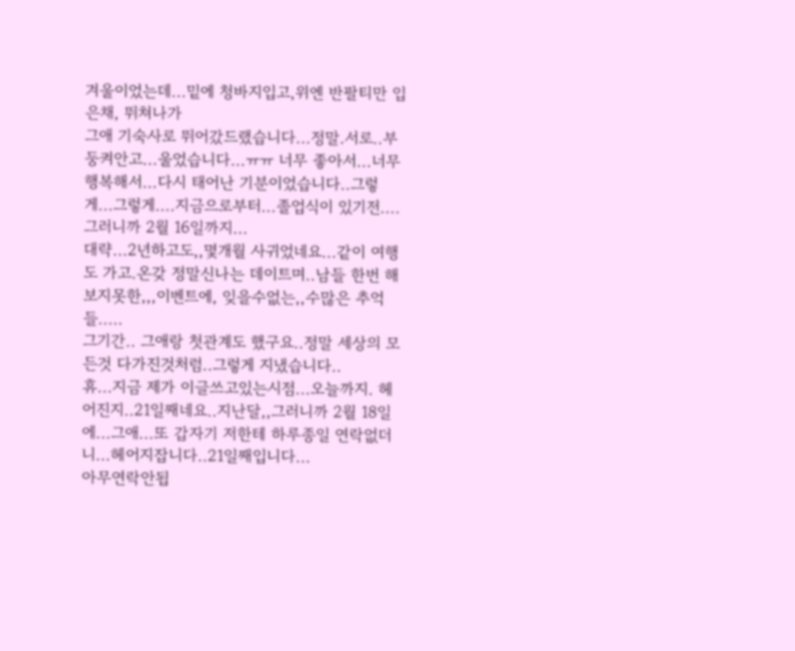겨울이었는데...밑에 청바지입고,위엔 반팔티만 입은채, 뛰쳐나가
그애 기숙사로 뛰어갔드랬습니다...정말.서로..부둥켜안고...울었습니다...ㅠㅠ 너무 좋아서...너무 행복해서...다시 태어난 기분이었습니다..그렇게...그렇게....지금으로부터...졸업식이 있기전....그러니까 2월 16일까지...
대략...2년하고도,,몇개월 사귀었네요...같이 여행도 가고.온갖 정말신나는 데이트며..남들 한번 해보지못한,,,이벤트에, 잊을수없는,,수많은 추억들.....
그기간.. 그애랑 첫관계도 했구요..정말 세상의 모든것 다가진것처럼..그렇게 지냈습니다..
휴...지금 제가 이글쓰고있는시점...오늘까지. 헤어진지..21일째네요..지난달,,그러니까 2월 18일에...그애...또 갑자기 저한테 하루종일 연락없더니...헤어지잡니다..21일째입니다...
아무연락안됩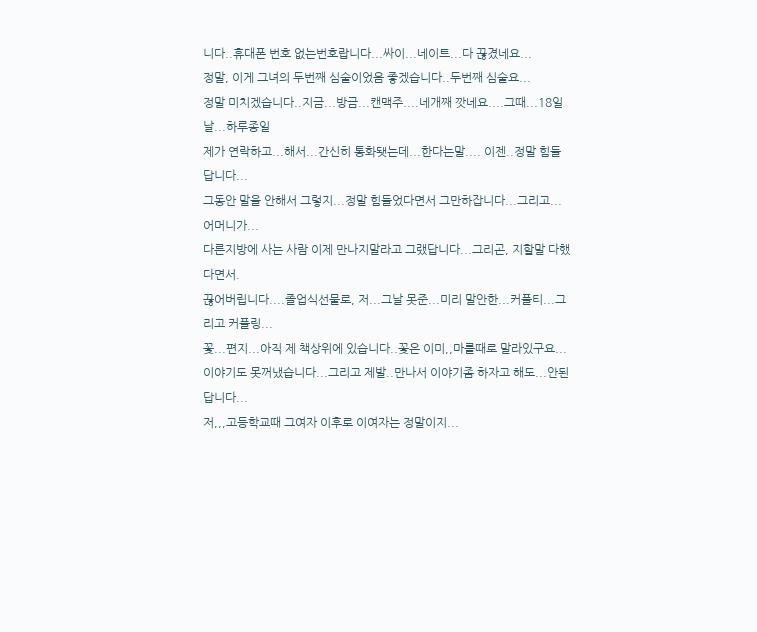니다..휴대폰 번호 없는번호랍니다...싸이...네이트...다 끊겼네요...
정말, 이게 그녀의 두번째 심술이었음 좋겠습니다..두번째 심술요...
정말 미치겠습니다..지금...방금...캔맥주....네개째 깟네요....그때...18일날...하루종일
제가 연락하고...해서...간신히 통화됏는데...한다는말.... 이젠..정말 힘들답니다...
그동안 말을 안해서 그렇지...정말 힘들었다면서 그만하잡니다...그리고...어머니가...
다른지방에 사는 사람 이제 만나지말라고 그랬답니다...그리곤, 지할말 다했다면서.
끊어버립니다....졸업식선물로, 저...그날 못준...미리 말안한...커플티...그리고 커플링...
꽃...편지...아직 제 책상위에 있습니다..꽃은 이미,,마를때로 말라있구요...
이야기도 못꺼냈습니다...그리고 제발..만나서 이야기좀 하자고 해도...안된답니다...
저,,,고등학교때 그여자 이후로 이여자는 정말이지...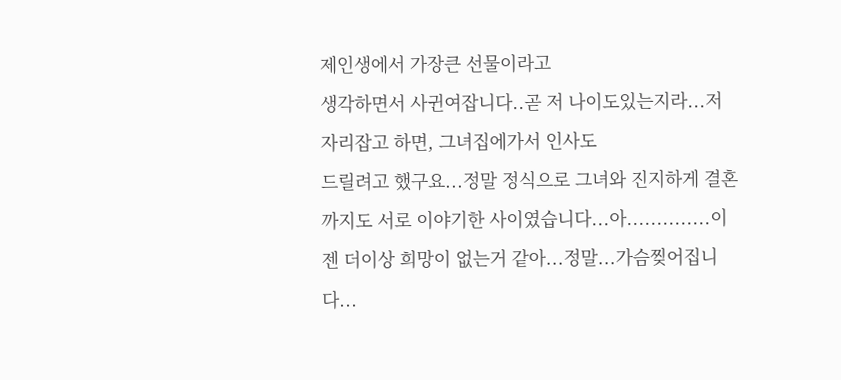제인생에서 가장큰 선물이라고
생각하면서 사귄여잡니다..곧 저 나이도있는지라...저 자리잡고 하면, 그녀집에가서 인사도
드릴려고 했구요...정말 정식으로 그녀와 진지하게 결혼까지도 서로 이야기한 사이였습니다...아..............이젠 더이상 희망이 없는거 같아...정말...가슴찢어집니다...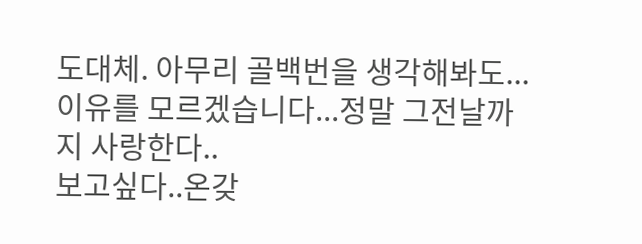도대체. 아무리 골백번을 생각해봐도...이유를 모르겠습니다...정말 그전날까지 사랑한다..
보고싶다..온갖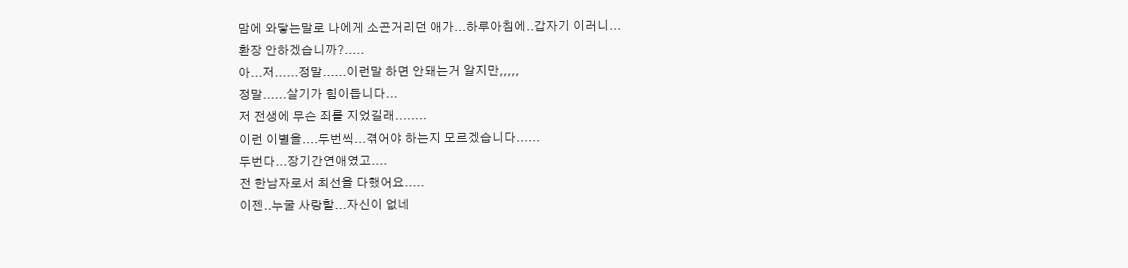맘에 와닿는말로 나에게 소곤거리던 애가...하루아침에..갑자기 이러니...
환장 안하겠습니까?.....
아...저......정말......이런말 하면 안돼는거 알지만,,,,,
정말......살기가 힘이듭니다...
저 전생에 무슨 죄를 지었길래........
이런 이별을....두번씩...겪어야 하는지 모르겠습니다......
두번다...장기간연애였고....
전 한남자로서 최선을 다했어요.....
이젠..누굴 사랑할...자신이 없네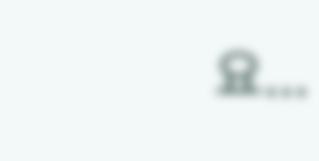요...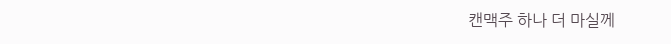캔맥주 하나 더 마실께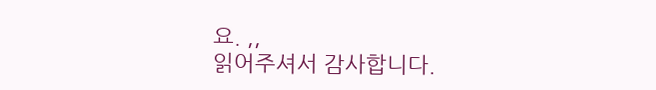요. ,,
읽어주셔서 감사합니다.